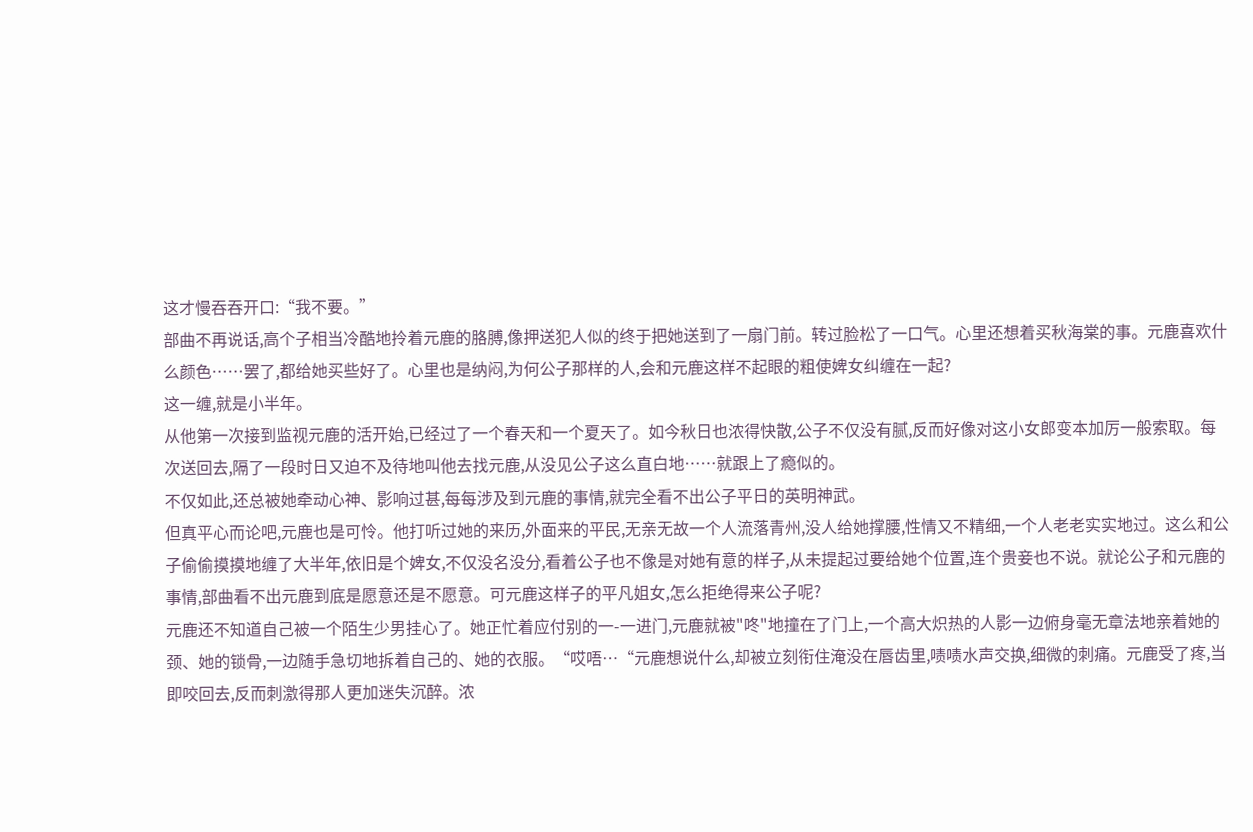这才慢吞吞开口:“我不要。”
部曲不再说话,高个子相当冷酷地拎着元鹿的胳膊,像押送犯人似的终于把她送到了一扇门前。转过脸松了一口气。心里还想着买秋海棠的事。元鹿喜欢什么颜色……罢了,都给她买些好了。心里也是纳闷,为何公子那样的人,会和元鹿这样不起眼的粗使婢女纠缠在一起?
这一缠,就是小半年。
从他第一次接到监视元鹿的活开始,已经过了一个春天和一个夏天了。如今秋日也浓得快散,公子不仅没有腻,反而好像对这小女郎变本加厉一般索取。每次送回去,隔了一段时日又迫不及待地叫他去找元鹿,从没见公子这么直白地……就跟上了瘾似的。
不仅如此,还总被她牵动心神、影响过甚,每每涉及到元鹿的事情,就完全看不出公子平日的英明神武。
但真平心而论吧,元鹿也是可怜。他打听过她的来历,外面来的平民,无亲无故一个人流落青州,没人给她撑腰,性情又不精细,一个人老老实实地过。这么和公子偷偷摸摸地缠了大半年,依旧是个婢女,不仅没名没分,看着公子也不像是对她有意的样子,从未提起过要给她个位置,连个贵妾也不说。就论公子和元鹿的事情,部曲看不出元鹿到底是愿意还是不愿意。可元鹿这样子的平凡姐女,怎么拒绝得来公子呢?
元鹿还不知道自己被一个陌生少男挂心了。她正忙着应付别的一-一进门,元鹿就被"咚"地撞在了门上,一个高大炽热的人影一边俯身毫无章法地亲着她的颈、她的锁骨,一边随手急切地拆着自己的、她的衣服。“哎唔…“元鹿想说什么,却被立刻衔住淹没在唇齿里,啧啧水声交换,细微的刺痛。元鹿受了疼,当即咬回去,反而刺激得那人更加迷失沉醉。浓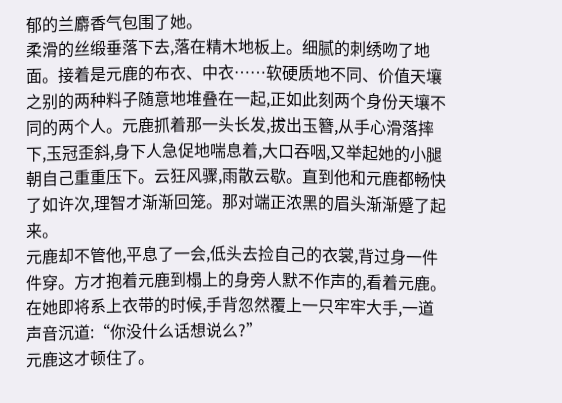郁的兰麝香气包围了她。
柔滑的丝缎垂落下去,落在精木地板上。细腻的刺绣吻了地面。接着是元鹿的布衣、中衣……软硬质地不同、价值天壤之别的两种料子随意地堆叠在一起,正如此刻两个身份天壤不同的两个人。元鹿抓着那一头长发,拔出玉簪,从手心滑落摔下,玉冠歪斜,身下人急促地喘息着,大口吞咽,又举起她的小腿朝自己重重压下。云狂风骤,雨散云歇。直到他和元鹿都畅快了如许次,理智才渐渐回笼。那对端正浓黑的眉头渐渐蹙了起来。
元鹿却不管他,平息了一会,低头去捡自己的衣裳,背过身一件件穿。方才抱着元鹿到榻上的身旁人默不作声的,看着元鹿。在她即将系上衣带的时候,手背忽然覆上一只牢牢大手,一道声音沉道:“你没什么话想说么?”
元鹿这才顿住了。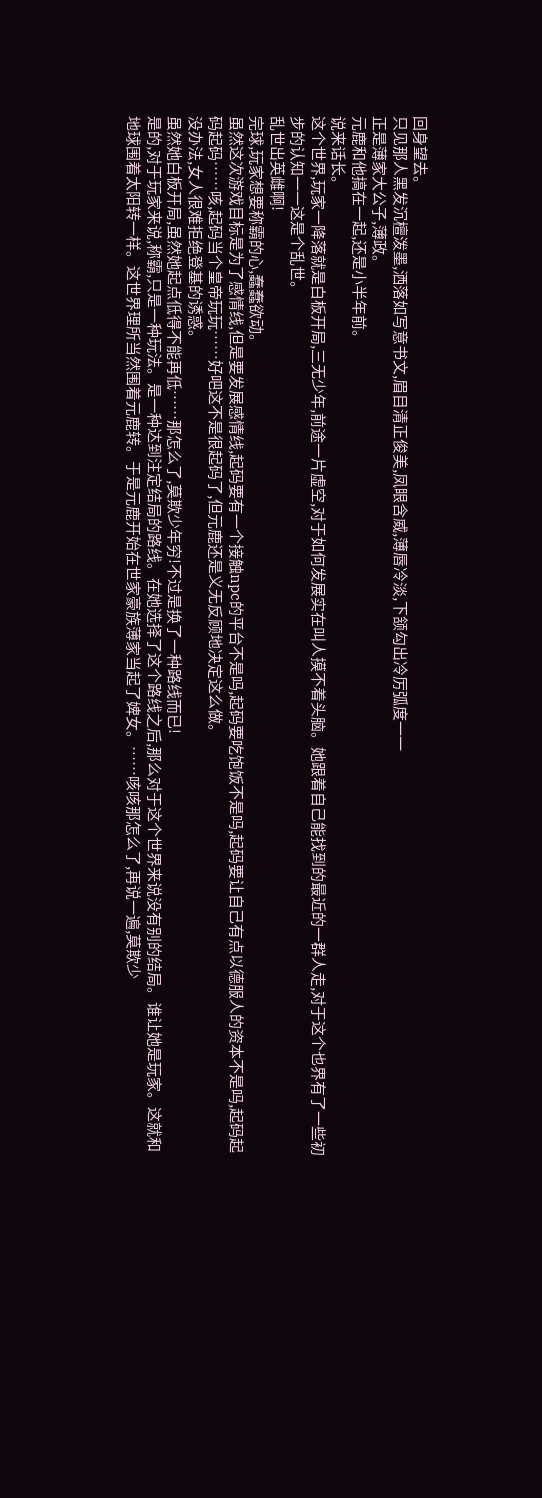回身望去。
只见那人黑发沉檀泼墨,洒落如写意书文,眉目清正俊美,凤眼含威,薄唇冷淡,下颔勾出冷厉弧度一一
正是薄家大公子,薄政。
元鹿和他搞在一起,还是小半年前。
说来话长。
这个世界,玩家一降落就是白板开局,三无少年,前途一片虚空,对于如何发展实在叫人摸不着头脑。她跟着自己能找到的最近的一群人走,对于这个也界有了一些初步的认知一一这是个乱世。
乱世出英雌啊!
完球,玩家想要称霸的心,蠢蠢欲动。
虽然这次游戏目标是为了感情线,但是要发展感情线,起码要有一个接触npc的平台不是吗,起码要吃饱饭不是吗,起码要让自己有点以德服人的资本不是吗,起码起码起码……咳,起码当个皇帝玩玩……好吧这不是很起码了,但元鹿还是义无反顾地决定这么做。
没办法,女人很难拒绝登基的诱惑。
虽然她白板开局,虽然她起点低得不能再低……那怎么了,莫欺少年穷!不过是换了一种路线而已!
是的,对于玩家来说,称霸,只是一种玩法。是一种达到注定结局的路线。在她选择了这个路线之后,那么对于这个世界来说没有别的结局。谁让她是玩家。这就和地球围着太阳转一样。这世界理所当然围着元鹿转。于是元鹿开始在世家豪族薄家当起了婢女。……咳咳那怎么了,再说一遍,莫欺少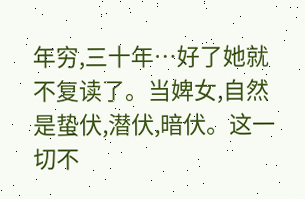年穷,三十年…好了她就不复读了。当婢女,自然是蛰伏,潜伏,暗伏。这一切不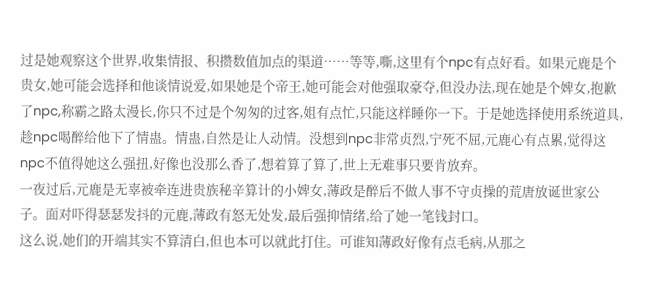过是她观察这个世界,收集情报、积攒数值加点的渠道……等等,嘶,这里有个npc有点好看。如果元鹿是个贵女,她可能会选择和他谈情说爱,如果她是个帝王,她可能会对他强取豪夺,但没办法,现在她是个婢女,抱歉了npc,称霸之路太漫长,你只不过是个匆匆的过客,姐有点忙,只能这样睡你一下。于是她选择使用系统道具,趁npc喝醉给他下了情蛊。情蛊,自然是让人动情。没想到npc非常贞烈,宁死不屈,元鹿心有点累,觉得这npc不值得她这么强扭,好像也没那么香了,想着算了算了,世上无难事只要肯放弃。
一夜过后,元鹿是无辜被牵连进贵族秘辛算计的小婢女,薄政是醉后不做人事不守贞操的荒唐放诞世家公子。面对吓得瑟瑟发抖的元鹿,薄政有怒无处发,最后强抑情绪,给了她一笔钱封口。
这么说,她们的开端其实不算清白,但也本可以就此打住。可谁知薄政好像有点毛病,从那之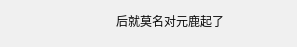后就莫名对元鹿起了